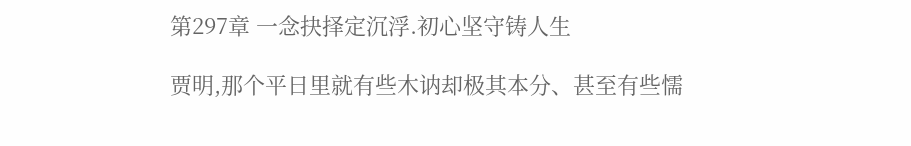第297章 一念抉择定沉浮.初心坚守铸人生

贾明,那个平日里就有些木讷却极其本分、甚至有些懦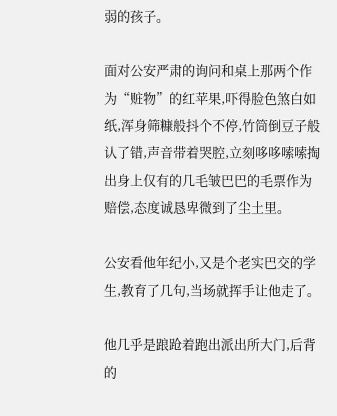弱的孩子。

面对公安严肃的询问和桌上那两个作为“赃物”的红苹果,吓得脸色煞白如纸,浑身筛糠般抖个不停,竹筒倒豆子般认了错,声音带着哭腔,立刻哆哆嗦嗦掏出身上仅有的几毛皱巴巴的毛票作为赔偿,态度诚恳卑微到了尘土里。

公安看他年纪小,又是个老实巴交的学生,教育了几句,当场就挥手让他走了。

他几乎是踉跄着跑出派出所大门,后背的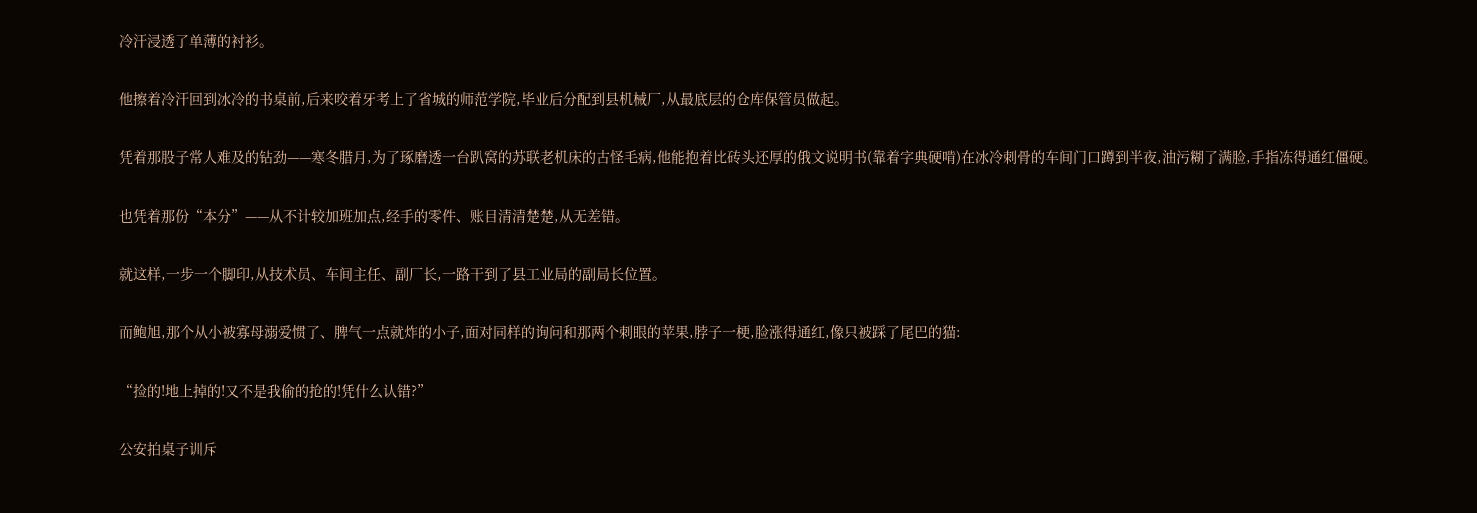冷汗浸透了单薄的衬衫。

他擦着冷汗回到冰冷的书桌前,后来咬着牙考上了省城的师范学院,毕业后分配到县机械厂,从最底层的仓库保管员做起。

凭着那股子常人难及的钻劲——寒冬腊月,为了琢磨透一台趴窝的苏联老机床的古怪毛病,他能抱着比砖头还厚的俄文说明书(靠着字典硬啃)在冰冷刺骨的车间门口蹲到半夜,油污糊了满脸,手指冻得通红僵硬。

也凭着那份“本分”——从不计较加班加点,经手的零件、账目清清楚楚,从无差错。

就这样,一步一个脚印,从技术员、车间主任、副厂长,一路干到了县工业局的副局长位置。

而鲍旭,那个从小被寡母溺爱惯了、脾气一点就炸的小子,面对同样的询问和那两个刺眼的苹果,脖子一梗,脸涨得通红,像只被踩了尾巴的猫:

“捡的!地上掉的!又不是我偷的抢的!凭什么认错?”

公安拍桌子训斥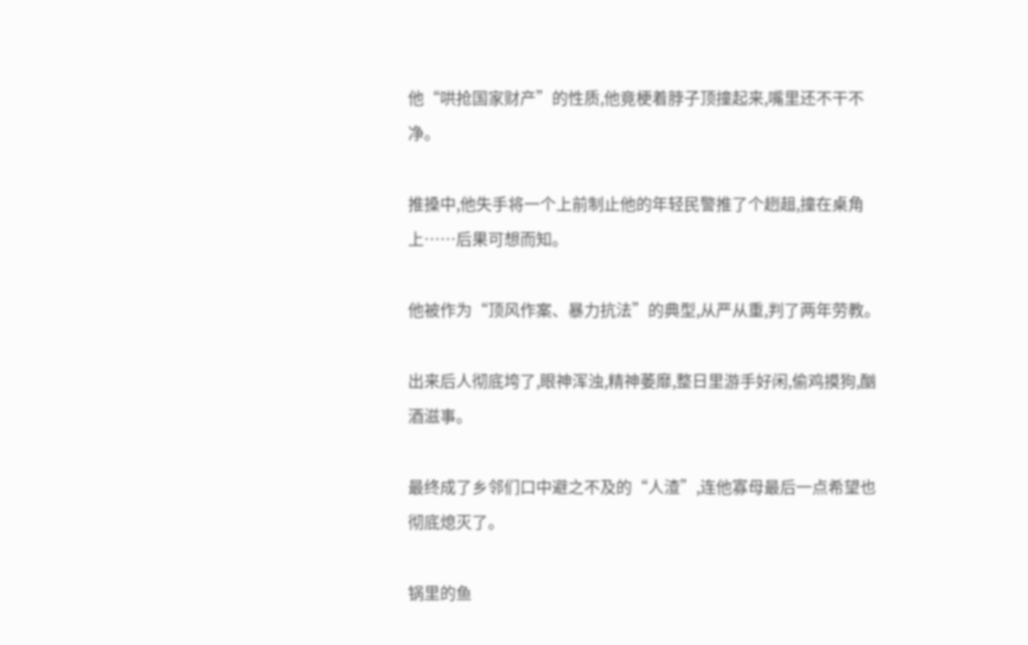他“哄抢国家财产”的性质,他竟梗着脖子顶撞起来,嘴里还不干不净。

推搡中,他失手将一个上前制止他的年轻民警推了个趔趄,撞在桌角上……后果可想而知。

他被作为“顶风作案、暴力抗法”的典型,从严从重,判了两年劳教。

出来后人彻底垮了,眼神浑浊,精神萎靡,整日里游手好闲,偷鸡摸狗,酗酒滋事。

最终成了乡邻们口中避之不及的“人渣”,连他寡母最后一点希望也彻底熄灭了。

锅里的鱼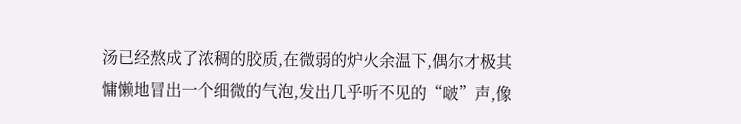汤已经熬成了浓稠的胶质,在微弱的炉火余温下,偶尔才极其慵懒地冒出一个细微的气泡,发出几乎听不见的“啵”声,像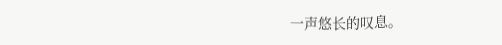一声悠长的叹息。